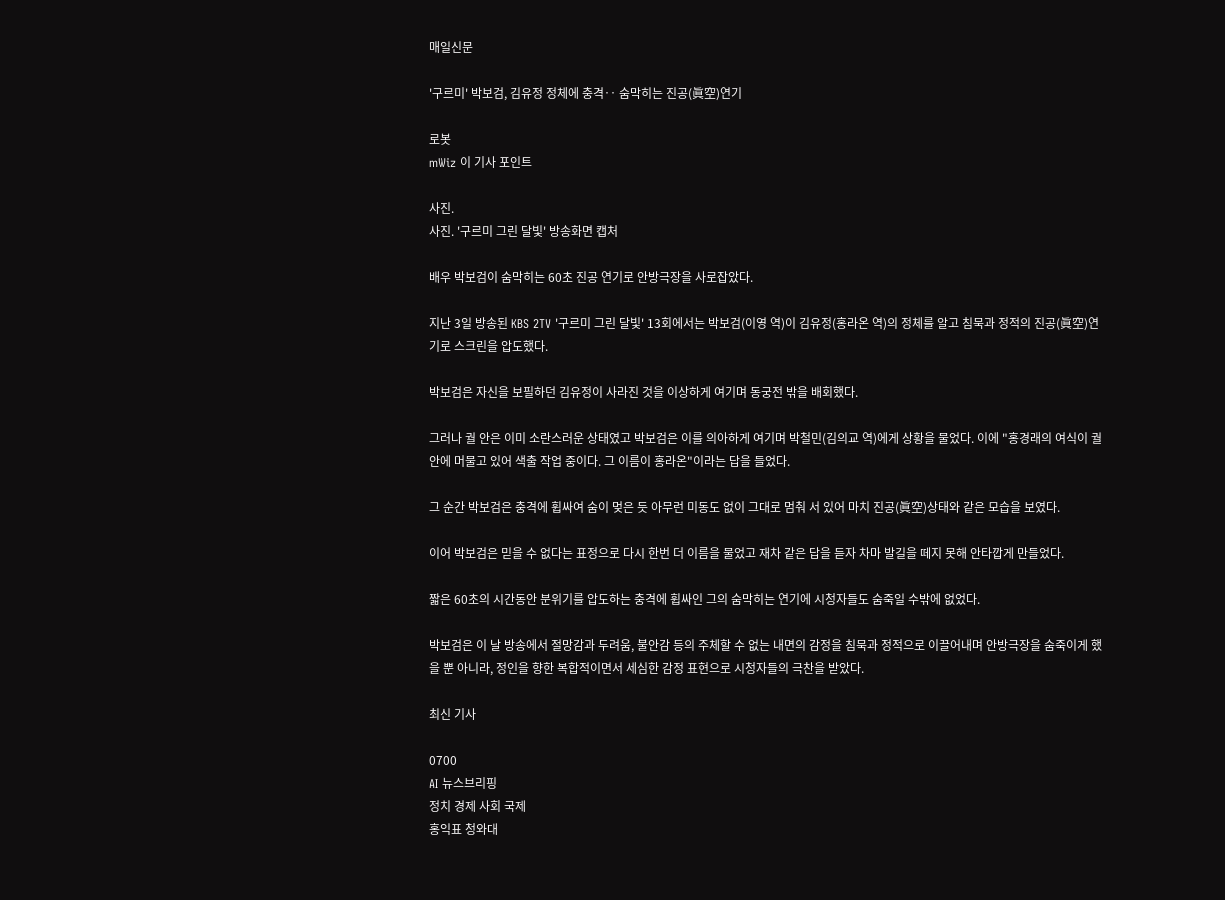매일신문

'구르미' 박보검, 김유정 정체에 충격‥ 숨막히는 진공(眞空)연기

로봇
mWiz 이 기사 포인트

사진.
사진. '구르미 그린 달빛' 방송화면 캡처

배우 박보검이 숨막히는 60초 진공 연기로 안방극장을 사로잡았다.

지난 3일 방송된 KBS 2TV '구르미 그린 달빛' 13회에서는 박보검(이영 역)이 김유정(홍라온 역)의 정체를 알고 침묵과 정적의 진공(眞空)연기로 스크린을 압도했다.

박보검은 자신을 보필하던 김유정이 사라진 것을 이상하게 여기며 동궁전 밖을 배회했다.

그러나 궐 안은 이미 소란스러운 상태였고 박보검은 이를 의아하게 여기며 박철민(김의교 역)에게 상황을 물었다. 이에 "홍경래의 여식이 궐 안에 머물고 있어 색출 작업 중이다. 그 이름이 홍라온"이라는 답을 들었다.

그 순간 박보검은 충격에 휩싸여 숨이 멎은 듯 아무런 미동도 없이 그대로 멈춰 서 있어 마치 진공(眞空)상태와 같은 모습을 보였다.

이어 박보검은 믿을 수 없다는 표정으로 다시 한번 더 이름을 물었고 재차 같은 답을 듣자 차마 발길을 떼지 못해 안타깝게 만들었다.

짧은 60초의 시간동안 분위기를 압도하는 충격에 휩싸인 그의 숨막히는 연기에 시청자들도 숨죽일 수밖에 없었다.

박보검은 이 날 방송에서 절망감과 두려움, 불안감 등의 주체할 수 없는 내면의 감정을 침묵과 정적으로 이끌어내며 안방극장을 숨죽이게 했을 뿐 아니라, 정인을 향한 복합적이면서 세심한 감정 표현으로 시청자들의 극찬을 받았다.

최신 기사

0700
AI 뉴스브리핑
정치 경제 사회 국제
홍익표 청와대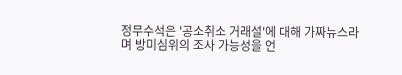정무수석은 '공소취소 거래설'에 대해 가짜뉴스라며 방미심위의 조사 가능성을 언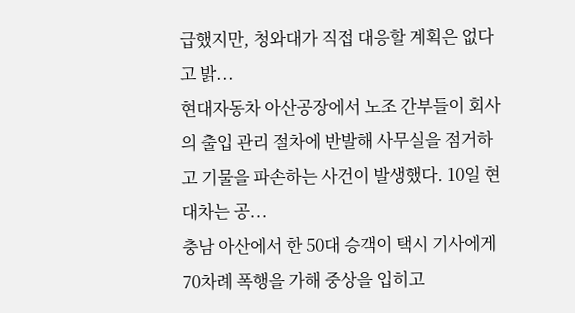급했지만, 청와대가 직접 대응할 계획은 없다고 밝...
현대자동차 아산공장에서 노조 간부들이 회사의 출입 관리 절차에 반발해 사무실을 점거하고 기물을 파손하는 사건이 발생했다. 10일 현대차는 공...
충남 아산에서 한 50대 승객이 택시 기사에게 70차례 폭행을 가해 중상을 입히고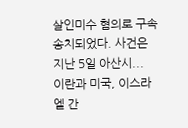살인미수 혐의로 구속 송치되었다. 사건은 지난 5일 아산시...
이란과 미국, 이스라엘 간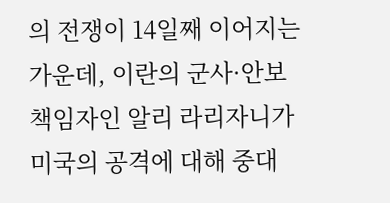의 전쟁이 14일째 이어지는 가운데, 이란의 군사·안보 책임자인 알리 라리자니가 미국의 공격에 대해 중대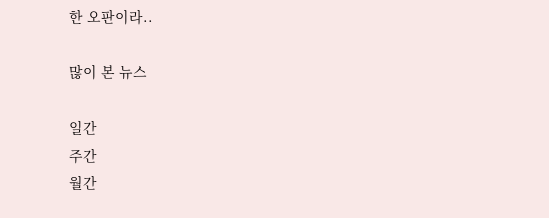한 오판이라..

많이 본 뉴스

일간
주간
월간